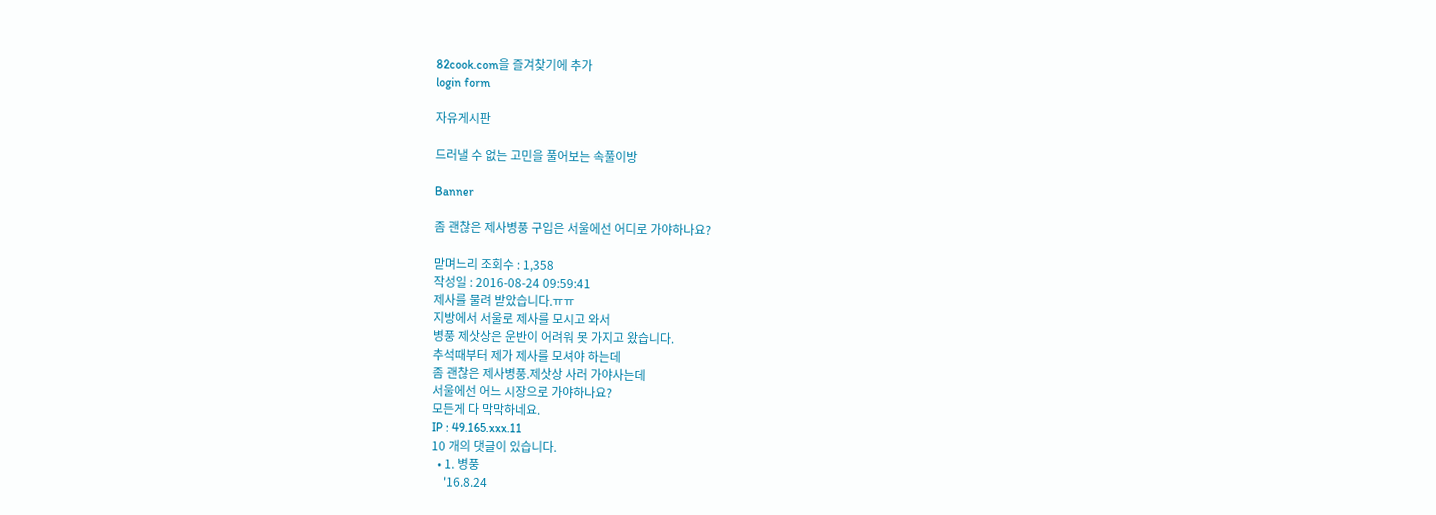82cook.com을 즐겨찾기에 추가
login form

자유게시판

드러낼 수 없는 고민을 풀어보는 속풀이방

Banner

좀 괜찮은 제사병풍 구입은 서울에선 어디로 가야하나요?

맏며느리 조회수 : 1,358
작성일 : 2016-08-24 09:59:41
제사를 물려 받았습니다.ㅠㅠ
지방에서 서울로 제사를 모시고 와서
병풍 제삿상은 운반이 어려워 못 가지고 왔습니다.
추석때부터 제가 제사를 모셔야 하는데
좀 괜찮은 제사병풍.제삿상 사러 가야사는데
서울에선 어느 시장으로 가야하나요?
모든게 다 막막하네요.
IP : 49.165.xxx.11
10 개의 댓글이 있습니다.
  • 1. 병풍
    '16.8.24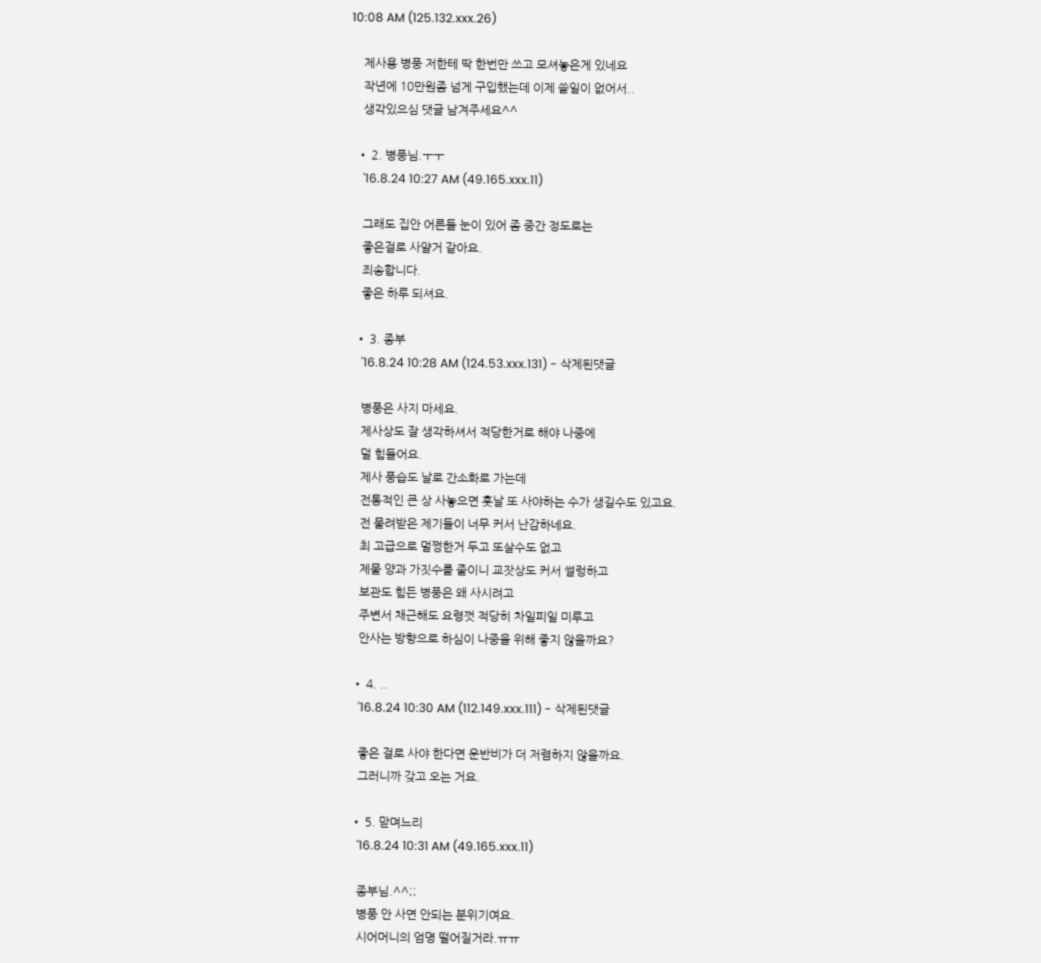10:08 AM (125.132.xxx.26)

    제사용 병풍 저한테 딱 한번만 쓰고 모셔놓은게 있네요
    작년에 10만원좀 넘게 구입했는데 이제 쓸일이 없어서..
    생각있으심 댓글 남겨주세요^^

  • 2. 병풍님.ㅜㅜ
    '16.8.24 10:27 AM (49.165.xxx.11)

    그래도 집안 어른들 눈이 있어 좀 중간 정도로는
    좋은걸로 사얄거 같아요.
    죄송합니다.
    좋은 하루 되셔요.

  • 3. 종부
    '16.8.24 10:28 AM (124.53.xxx.131) - 삭제된댓글

    병풍은 사지 마세요.
    제사상도 잘 생각하셔서 적당한거로 해야 나중에
    덜 힘들어요.
    제사 풍습도 날로 간소화로 가는데
    전통적인 큰 상 사놓으면 훗날 또 사야하는 수가 생길수도 있고요.
    전 물려받은 제기들이 너무 커서 난감하네요.
    최 고급으로 멀쩡한거 두고 또살수도 없고
    제물 양과 가짓수를 줄이니 교잣상도 커서 썰렁하고
    보관도 힘든 병풍은 왜 사시려고
    주변서 채근해도 요령껏 적당히 차일피일 미루고
    안사는 방향으로 하심이 나중을 위해 좋지 않을까요?

  • 4. ..
    '16.8.24 10:30 AM (112.149.xxx.111) - 삭제된댓글

    좋은 걸로 사야 한다면 운반비가 더 저렴하지 않을까요.
    그러니까 갖고 오는 거요.

  • 5. 맏며느리
    '16.8.24 10:31 AM (49.165.xxx.11)

    종부님.^^;;
    병풍 안 사면 안되는 분위기여요.
    시어머니의 엄명 떨어질거라.ㅠㅠ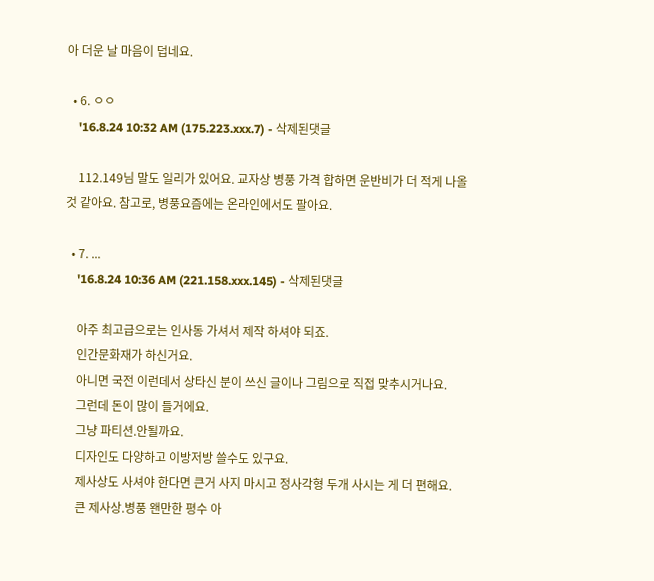아 더운 날 마음이 덥네요.

  • 6. ㅇㅇ
    '16.8.24 10:32 AM (175.223.xxx.7) - 삭제된댓글

    112.149님 말도 일리가 있어요. 교자상 병풍 가격 합하면 운반비가 더 적게 나올 것 같아요. 참고로, 병풍요즘에는 온라인에서도 팔아요.

  • 7. ...
    '16.8.24 10:36 AM (221.158.xxx.145) - 삭제된댓글

    아주 최고급으로는 인사동 가셔서 제작 하셔야 되죠.
    인간문화재가 하신거요.
    아니면 국전 이런데서 상타신 분이 쓰신 글이나 그림으로 직접 맞추시거나요.
    그런데 돈이 많이 들거에요.
    그냥 파티션.안될까요.
    디자인도 다양하고 이방저방 쓸수도 있구요.
    제사상도 사셔야 한다면 큰거 사지 마시고 정사각형 두개 사시는 게 더 편해요.
    큰 제사상.병풍 왠만한 평수 아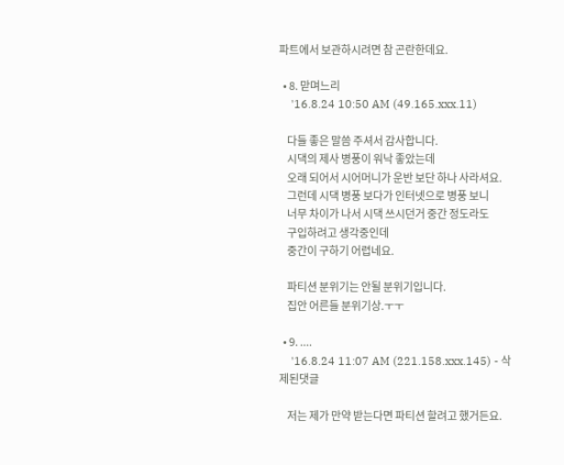파트에서 보관하시려면 참 곤란한데요.

  • 8. 맏며느리
    '16.8.24 10:50 AM (49.165.xxx.11)

    다들 좋은 말씀 주셔서 감사합니다.
    시댁의 제사 병풍이 워낙 좋았는데
    오래 되어서 시어머니가 운반 보단 하나 사라셔요.
    그런데 시댁 병풍 보다가 인터넷으로 병풍 보니
    너무 차이가 나서 시댁 쓰시던거 중간 정도라도
    구입하려고 생각중인데
    중간이 구하기 어렵네요.

    파티션 분위기는 안될 분위기입니다.
    집안 어른들 분위기상.ㅜㅜ

  • 9. ....
    '16.8.24 11:07 AM (221.158.xxx.145) - 삭제된댓글

    저는 제가 만약 받는다면 파티션 할려고 했거든요.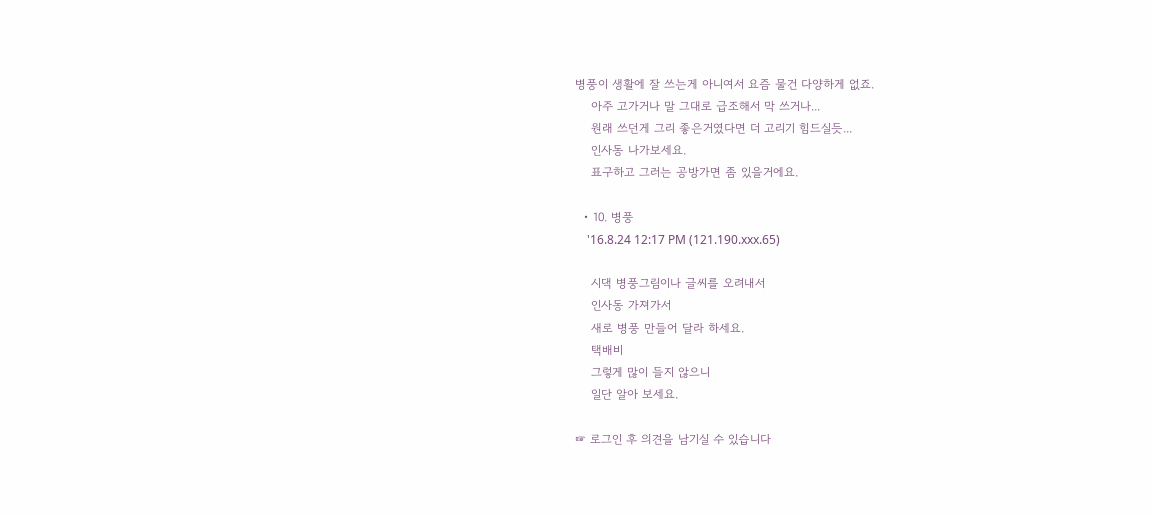병풍이 생활에 잘 쓰는게 아니여서 요즘 물건 다양하게 없죠.
    아주 고가거나 말 그대로 급조해서 막 쓰거나...
    원래 쓰던게 그리 좋은거였다면 더 고리기 힘드실듯...
    인사동 나가보세요.
    표구하고 그러는 공방가면 좀 있을거에요.

  • 10. 병풍
    '16.8.24 12:17 PM (121.190.xxx.65)

    시댁 병풍그림이나 글씨를 오려내서
    인사동 가져가서
    새로 병풍 만들어 달라 하세요.
    택배비
    그렇게 많이 들지 않으니
    일단 알아 보세요.

☞ 로그인 후 의견을 남기실 수 있습니다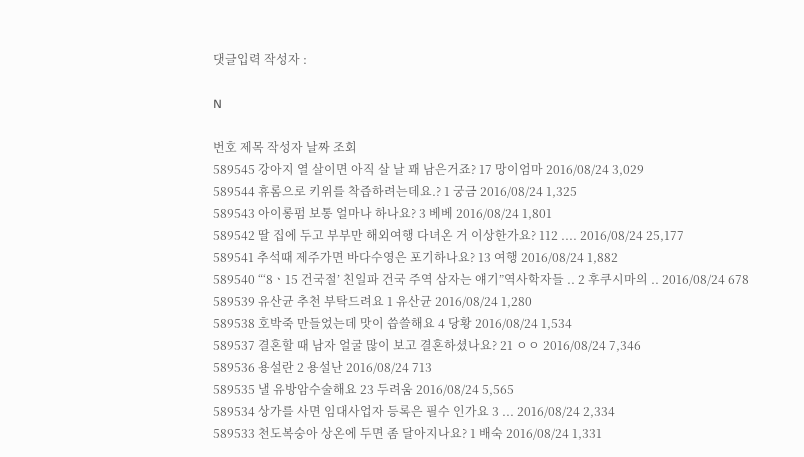댓글입력 작성자 :

N

번호 제목 작성자 날짜 조회
589545 강아지 열 살이면 아직 살 날 꽤 남은거죠? 17 망이엄마 2016/08/24 3,029
589544 휴롬으로 키위를 착즙하려는데요.? 1 궁금 2016/08/24 1,325
589543 아이롱펌 보통 얼마나 하나요? 3 베베 2016/08/24 1,801
589542 딸 집에 두고 부부만 해외여행 다녀온 거 이상한가요? 112 .... 2016/08/24 25,177
589541 추석때 제주가면 바다수영은 포기하나요? 13 여행 2016/08/24 1,882
589540 “‘8ㆍ15 건국절’ 친일파 건국 주역 삼자는 얘기”역사학자들 .. 2 후쿠시마의 .. 2016/08/24 678
589539 유산균 추천 부탁드려요 1 유산균 2016/08/24 1,280
589538 호박죽 만들었는데 맛이 씁쓸해요 4 당황 2016/08/24 1,534
589537 결혼할 때 남자 얼굴 많이 보고 결혼하셨나요? 21 ㅇㅇ 2016/08/24 7,346
589536 용설란 2 용설난 2016/08/24 713
589535 낼 유방암수술해요 23 두려움 2016/08/24 5,565
589534 상가를 사면 임대사업자 등록은 필수 인가요 3 ... 2016/08/24 2,334
589533 천도복숭아 상온에 두면 좀 달아지나요? 1 배숙 2016/08/24 1,331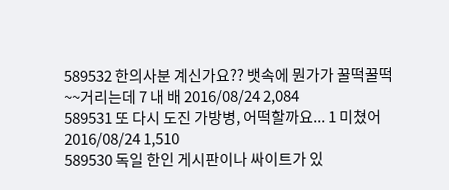589532 한의사분 계신가요?? 뱃속에 뭔가가 꿀떡꿀떡~~거리는데 7 내 배 2016/08/24 2,084
589531 또 다시 도진 가방병, 어떡할까요... 1 미쳤어 2016/08/24 1,510
589530 독일 한인 게시판이나 싸이트가 있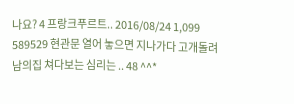나요? 4 프랑크푸르트.. 2016/08/24 1,099
589529 현관문 열어 놓으면 지나가다 고개돌려 남의집 쳐다보는 심리는 .. 48 ^^*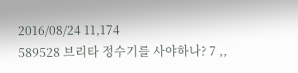2016/08/24 11,174
589528 브리타 정수기를 사야하나? 7 ,,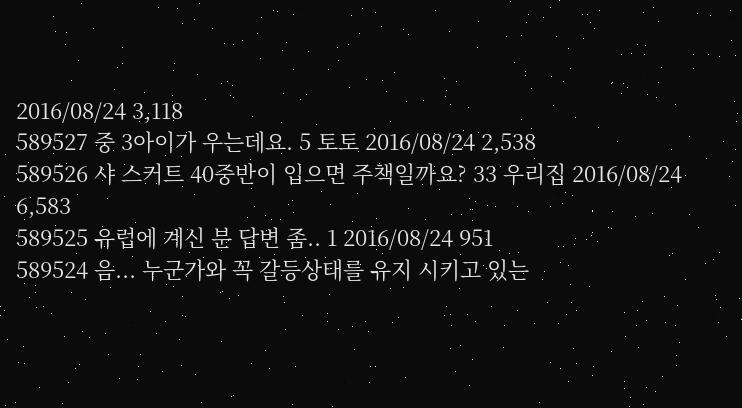2016/08/24 3,118
589527 중 3아이가 우는데요. 5 토토 2016/08/24 2,538
589526 샤 스커트 40중반이 입으면 주책일까요? 33 우리집 2016/08/24 6,583
589525 유럽에 계신 분 답변 좀.. 1 2016/08/24 951
589524 음... 누군가와 꼭 갈등상태를 유지 시키고 있는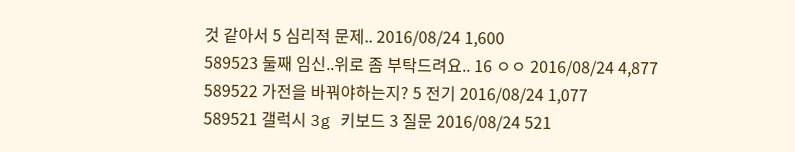것 같아서 5 심리적 문제.. 2016/08/24 1,600
589523 둘째 임신..위로 좀 부탁드려요.. 16 ㅇㅇ 2016/08/24 4,877
589522 가전을 바꿔야하는지? 5 전기 2016/08/24 1,077
589521 갤럭시 3g 키보드 3 질문 2016/08/24 521